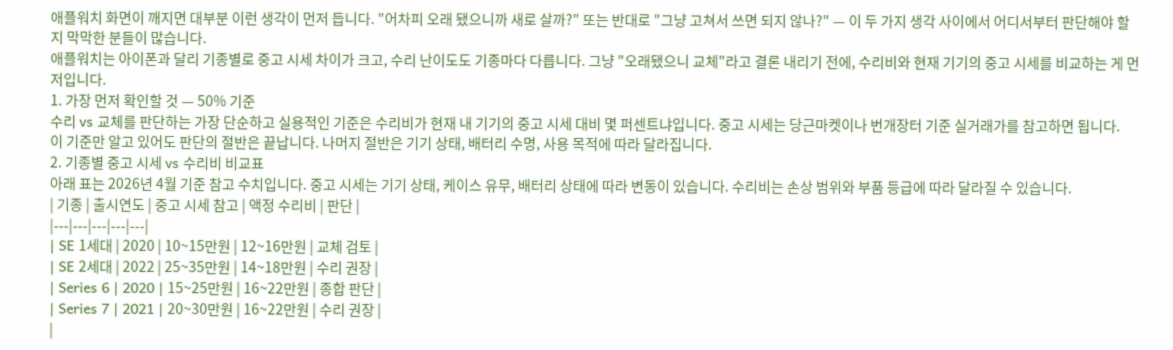애플워치 화면이 깨지면 대부분 이런 생각이 먼저 듭니다. "어차피 오래 됐으니까 새로 살까?" 또는 반대로 "그냥 고쳐서 쓰면 되지 않나?" — 이 두 가지 생각 사이에서 어디서부터 판단해야 할지 막막한 분들이 많습니다.
애플워치는 아이폰과 달리 기종별로 중고 시세 차이가 크고, 수리 난이도도 기종마다 다릅니다. 그냥 "오래됐으니 교체"라고 결론 내리기 전에, 수리비와 현재 기기의 중고 시세를 비교하는 게 먼저입니다.
1. 가장 먼저 확인할 것 — 50% 기준
수리 vs 교체를 판단하는 가장 단순하고 실용적인 기준은 수리비가 현재 내 기기의 중고 시세 대비 몇 퍼센트냐입니다. 중고 시세는 당근마켓이나 번개장터 기준 실거래가를 참고하면 됩니다.
이 기준만 알고 있어도 판단의 절반은 끝납니다. 나머지 절반은 기기 상태, 배터리 수명, 사용 목적에 따라 달라집니다.
2. 기종별 중고 시세 vs 수리비 비교표
아래 표는 2026년 4월 기준 참고 수치입니다. 중고 시세는 기기 상태, 케이스 유무, 배터리 상태에 따라 변동이 있습니다. 수리비는 손상 범위와 부품 등급에 따라 달라질 수 있습니다.
| 기종 | 출시연도 | 중고 시세 참고 | 액정 수리비 | 판단 |
|---|---|---|---|---|
| SE 1세대 | 2020 | 10~15만원 | 12~16만원 | 교체 검토 |
| SE 2세대 | 2022 | 25~35만원 | 14~18만원 | 수리 권장 |
| Series 6 | 2020 | 15~25만원 | 16~22만원 | 종합 판단 |
| Series 7 | 2021 | 20~30만원 | 16~22만원 | 수리 권장 |
|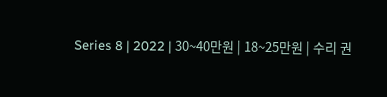Series 8 | 2022 | 30~40만원 | 18~25만원 | 수리 권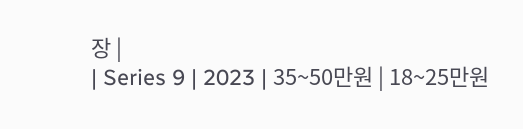장 |
| Series 9 | 2023 | 35~50만원 | 18~25만원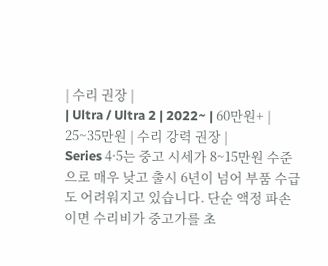| 수리 권장 |
| Ultra / Ultra 2 | 2022~ | 60만원+ | 25~35만원 | 수리 강력 권장 |
Series 4·5는 중고 시세가 8~15만원 수준으로 매우 낮고 출시 6년이 넘어 부품 수급도 어려워지고 있습니다. 단순 액정 파손이면 수리비가 중고가를 초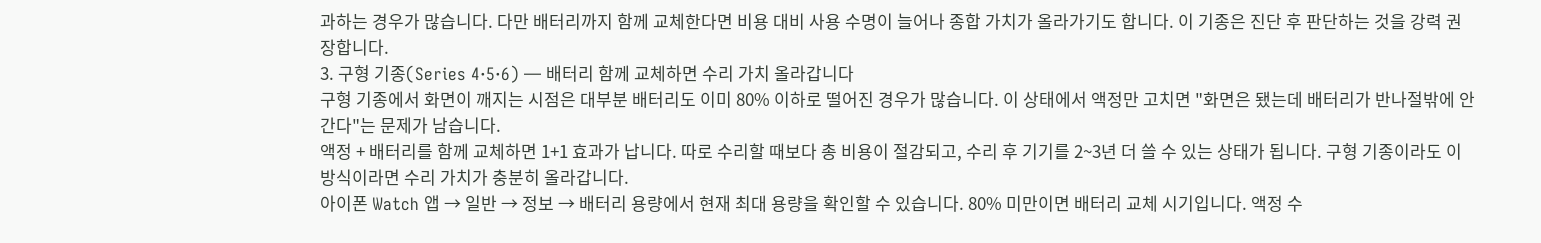과하는 경우가 많습니다. 다만 배터리까지 함께 교체한다면 비용 대비 사용 수명이 늘어나 종합 가치가 올라가기도 합니다. 이 기종은 진단 후 판단하는 것을 강력 권장합니다.
3. 구형 기종(Series 4·5·6) — 배터리 함께 교체하면 수리 가치 올라갑니다
구형 기종에서 화면이 깨지는 시점은 대부분 배터리도 이미 80% 이하로 떨어진 경우가 많습니다. 이 상태에서 액정만 고치면 "화면은 됐는데 배터리가 반나절밖에 안 간다"는 문제가 남습니다.
액정 + 배터리를 함께 교체하면 1+1 효과가 납니다. 따로 수리할 때보다 총 비용이 절감되고, 수리 후 기기를 2~3년 더 쓸 수 있는 상태가 됩니다. 구형 기종이라도 이 방식이라면 수리 가치가 충분히 올라갑니다.
아이폰 Watch 앱 → 일반 → 정보 → 배터리 용량에서 현재 최대 용량을 확인할 수 있습니다. 80% 미만이면 배터리 교체 시기입니다. 액정 수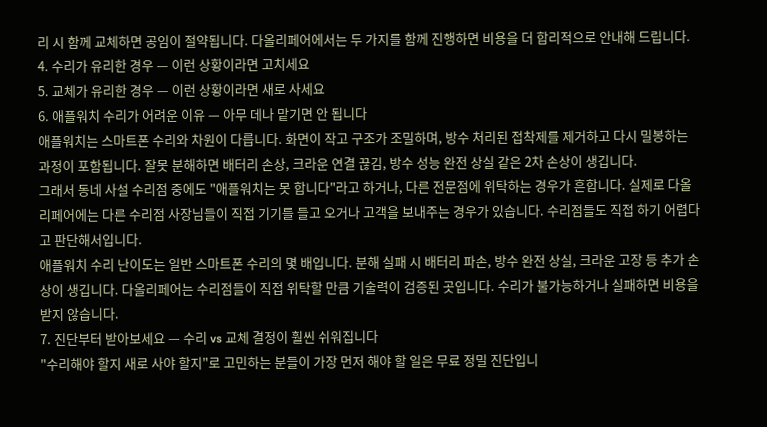리 시 함께 교체하면 공임이 절약됩니다. 다올리페어에서는 두 가지를 함께 진행하면 비용을 더 합리적으로 안내해 드립니다.
4. 수리가 유리한 경우 — 이런 상황이라면 고치세요
5. 교체가 유리한 경우 — 이런 상황이라면 새로 사세요
6. 애플워치 수리가 어려운 이유 — 아무 데나 맡기면 안 됩니다
애플워치는 스마트폰 수리와 차원이 다릅니다. 화면이 작고 구조가 조밀하며, 방수 처리된 접착제를 제거하고 다시 밀봉하는 과정이 포함됩니다. 잘못 분해하면 배터리 손상, 크라운 연결 끊김, 방수 성능 완전 상실 같은 2차 손상이 생깁니다.
그래서 동네 사설 수리점 중에도 "애플워치는 못 합니다"라고 하거나, 다른 전문점에 위탁하는 경우가 흔합니다. 실제로 다올리페어에는 다른 수리점 사장님들이 직접 기기를 들고 오거나 고객을 보내주는 경우가 있습니다. 수리점들도 직접 하기 어렵다고 판단해서입니다.
애플워치 수리 난이도는 일반 스마트폰 수리의 몇 배입니다. 분해 실패 시 배터리 파손, 방수 완전 상실, 크라운 고장 등 추가 손상이 생깁니다. 다올리페어는 수리점들이 직접 위탁할 만큼 기술력이 검증된 곳입니다. 수리가 불가능하거나 실패하면 비용을 받지 않습니다.
7. 진단부터 받아보세요 — 수리 vs 교체 결정이 훨씬 쉬워집니다
"수리해야 할지 새로 사야 할지"로 고민하는 분들이 가장 먼저 해야 할 일은 무료 정밀 진단입니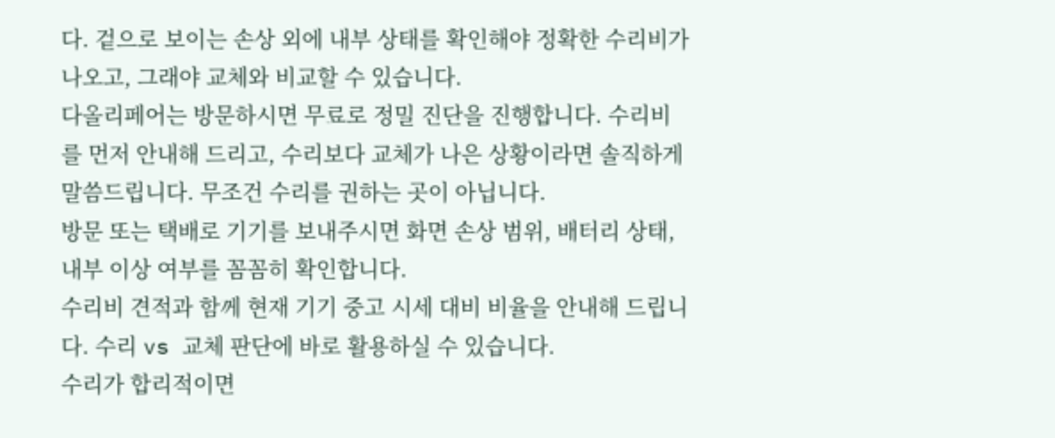다. 겉으로 보이는 손상 외에 내부 상태를 확인해야 정확한 수리비가 나오고, 그래야 교체와 비교할 수 있습니다.
다올리페어는 방문하시면 무료로 정밀 진단을 진행합니다. 수리비를 먼저 안내해 드리고, 수리보다 교체가 나은 상황이라면 솔직하게 말씀드립니다. 무조건 수리를 권하는 곳이 아닙니다.
방문 또는 택배로 기기를 보내주시면 화면 손상 범위, 배터리 상태, 내부 이상 여부를 꼼꼼히 확인합니다.
수리비 견적과 함께 현재 기기 중고 시세 대비 비율을 안내해 드립니다. 수리 vs 교체 판단에 바로 활용하실 수 있습니다.
수리가 합리적이면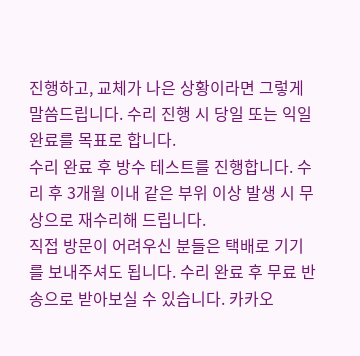진행하고, 교체가 나은 상황이라면 그렇게 말씀드립니다. 수리 진행 시 당일 또는 익일 완료를 목표로 합니다.
수리 완료 후 방수 테스트를 진행합니다. 수리 후 3개월 이내 같은 부위 이상 발생 시 무상으로 재수리해 드립니다.
직접 방문이 어려우신 분들은 택배로 기기를 보내주셔도 됩니다. 수리 완료 후 무료 반송으로 받아보실 수 있습니다. 카카오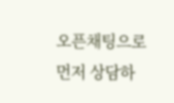오픈채팅으로 먼저 상담하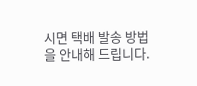시면 택배 발송 방법을 안내해 드립니다.